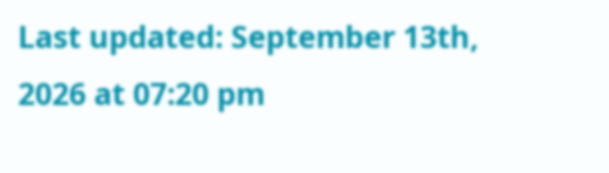Last updated: September 13th, 2026 at 07:20 pm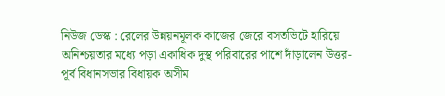নিউজ ডেস্ক : রেলের উন্নয়নমূলক কাজের জেরে বসতভিটে হারিয়ে অনিশ্চয়তার মধ্যে পড়া একাধিক দুস্থ পরিবারের পাশে দাঁড়ালেন উত্তর-পূর্ব বিধানসভার বিধায়ক অসীম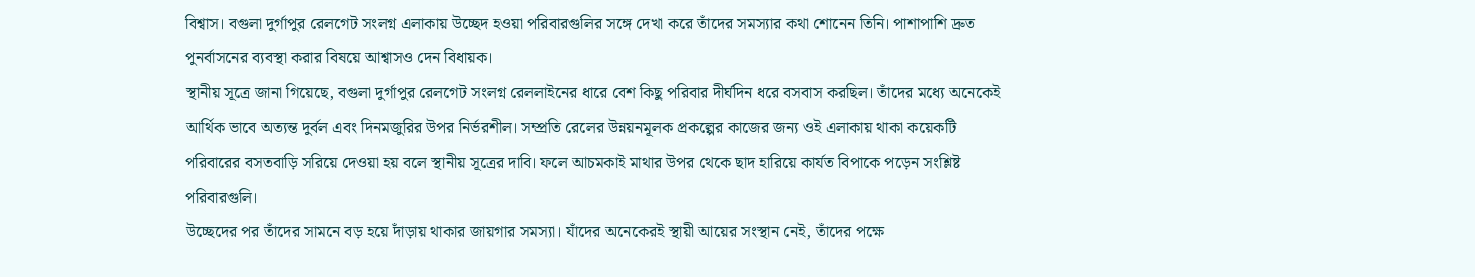বিশ্বাস। বগুলা দুর্গাপুর রেলগেট সংলগ্ন এলাকায় উচ্ছেদ হওয়া পরিবারগুলির সঙ্গে দেখা করে তাঁদের সমস্যার কথা শোনেন তিনি। পাশাপাশি দ্রুত পুনর্বাসনের ব্যবস্থা করার বিষয়ে আশ্বাসও দেন বিধায়ক।
স্থানীয় সূত্রে জানা গিয়েছে, বগুলা দুর্গাপুর রেলগেট সংলগ্ন রেললাইনের ধারে বেশ কিছু পরিবার দীর্ঘদিন ধরে বসবাস করছিল। তাঁদের মধ্যে অনেকেই আর্থিক ভাবে অত্যন্ত দুর্বল এবং দিনমজুরির উপর নির্ভরশীল। সম্প্রতি রেলের উন্নয়নমূলক প্রকল্পের কাজের জন্য ওই এলাকায় থাকা কয়েকটি পরিবারের বসতবাড়ি সরিয়ে দেওয়া হয় বলে স্থানীয় সূত্রের দাবি। ফলে আচমকাই মাথার উপর থেকে ছাদ হারিয়ে কার্যত বিপাকে পড়েন সংশ্লিষ্ট পরিবারগুলি।
উচ্ছেদের পর তাঁদের সামনে বড় হয়ে দাঁড়ায় থাকার জায়গার সমস্যা। যাঁদের অনেকেরই স্থায়ী আয়ের সংস্থান নেই, তাঁদের পক্ষে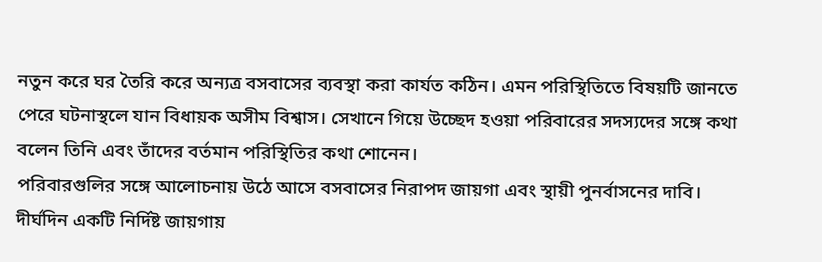নতুন করে ঘর তৈরি করে অন্যত্র বসবাসের ব্যবস্থা করা কার্যত কঠিন। এমন পরিস্থিতিতে বিষয়টি জানতে পেরে ঘটনাস্থলে যান বিধায়ক অসীম বিশ্বাস। সেখানে গিয়ে উচ্ছেদ হওয়া পরিবারের সদস্যদের সঙ্গে কথা বলেন তিনি এবং তাঁদের বর্তমান পরিস্থিতির কথা শোনেন।
পরিবারগুলির সঙ্গে আলোচনায় উঠে আসে বসবাসের নিরাপদ জায়গা এবং স্থায়ী পুনর্বাসনের দাবি। দীর্ঘদিন একটি নির্দিষ্ট জায়গায়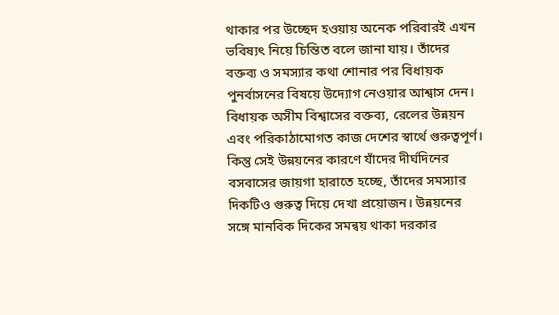থাকার পর উচ্ছেদ হওয়ায় অনেক পরিবারই এখন ভবিষ্যৎ নিয়ে চিন্তিত বলে জানা যায়। তাঁদের বক্তব্য ও সমস্যার কথা শোনার পর বিধায়ক পুনর্বাসনের বিষয়ে উদ্যোগ নেওয়ার আশ্বাস দেন।
বিধায়ক অসীম বিশ্বাসের বক্তব্য, রেলের উন্নয়ন এবং পরিকাঠামোগত কাজ দেশের স্বার্থে গুরুত্বপূর্ণ। কিন্তু সেই উন্নয়নের কারণে যাঁদের দীর্ঘদিনের বসবাসের জায়গা হারাতে হচ্ছে, তাঁদের সমস্যার দিকটিও গুরুত্ব দিয়ে দেখা প্রয়োজন। উন্নয়নের সঙ্গে মানবিক দিকের সমন্বয় থাকা দরকার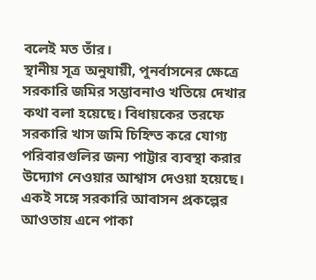বলেই মত তাঁর।
স্থানীয় সূত্র অনুযায়ী, পুনর্বাসনের ক্ষেত্রে সরকারি জমির সম্ভাবনাও খতিয়ে দেখার কথা বলা হয়েছে। বিধায়কের তরফে সরকারি খাস জমি চিহ্নিত করে যোগ্য পরিবারগুলির জন্য পাট্টার ব্যবস্থা করার উদ্যোগ নেওয়ার আশ্বাস দেওয়া হয়েছে। একই সঙ্গে সরকারি আবাসন প্রকল্পের আওতায় এনে পাকা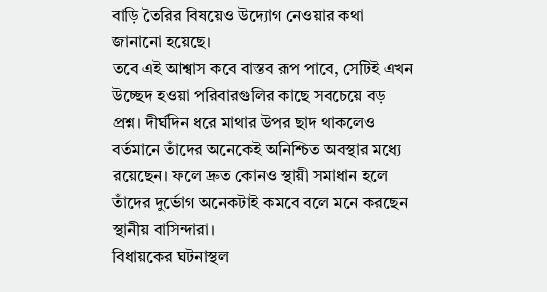বাড়ি তৈরির বিষয়েও উদ্যোগ নেওয়ার কথা জানানো হয়েছে।
তবে এই আশ্বাস কবে বাস্তব রূপ পাবে, সেটিই এখন উচ্ছেদ হওয়া পরিবারগুলির কাছে সবচেয়ে বড় প্রশ্ন। দীর্ঘদিন ধরে মাথার উপর ছাদ থাকলেও বর্তমানে তাঁদের অনেকেই অনিশ্চিত অবস্থার মধ্যে রয়েছেন। ফলে দ্রুত কোনও স্থায়ী সমাধান হলে তাঁদের দুর্ভোগ অনেকটাই কমবে বলে মনে করছেন স্থানীয় বাসিন্দারা।
বিধায়কের ঘটনাস্থল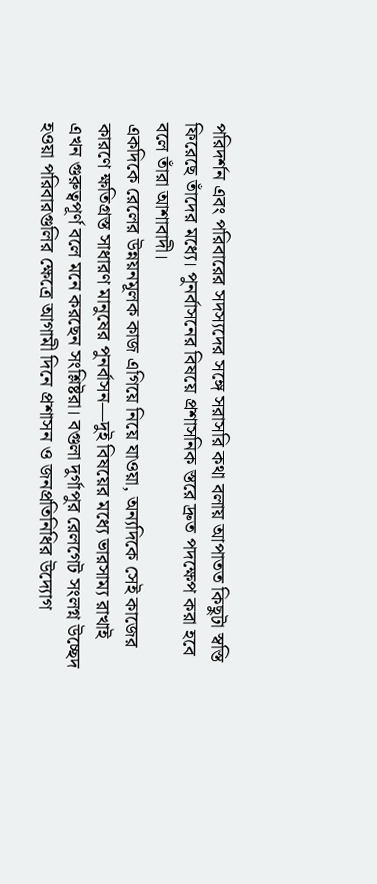পরিদর্শন এবং পরিবারের সদস্যদের সঙ্গে সরাসরি কথা বলায় আপাতত কিছুটা স্বস্তি ফিরেছে তাঁদের মধ্যে। পুনর্বাসনের বিষয়ে প্রশাসনিক স্তরে দ্রুত পদক্ষেপ করা হবে বলে তাঁরা আশাবাদী।
একদিকে রেলের উন্নয়নমূলক কাজ এগিয়ে নিয়ে যাওয়া, অন্যদিকে সেই কাজের কারণে ক্ষতিগ্রস্ত সাধারণ মানুষের পুনর্বাসন—দুই বিষয়ের মধ্যে ভারসাম্য রাখাই এখন গুরুত্বপূর্ণ বলে মনে করছেন সংশ্লিষ্টরা। বগুলা দুর্গাপুর রেলগেট সংলগ্ন উচ্ছেদ হওয়া পরিবারগুলির ক্ষেত্রে আগামী দিনে প্রশাসন ও জনপ্রতিনিধির উদ্যোগ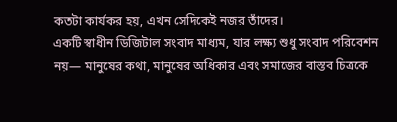কতটা কার্যকর হয়, এখন সেদিকেই নজর তাঁদের।
একটি স্বাধীন ডিজিটাল সংবাদ মাধ্যম, যার লক্ষ্য শুধু সংবাদ পরিবেশন নয়— মানুষের কথা, মানুষের অধিকার এবং সমাজের বাস্তব চিত্রকে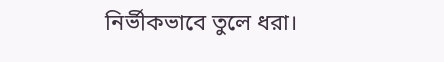নির্ভীকভাবে তুলে ধরা।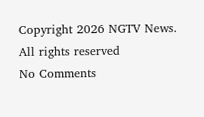Copyright 2026 NGTV News. All rights reserved
No Comments